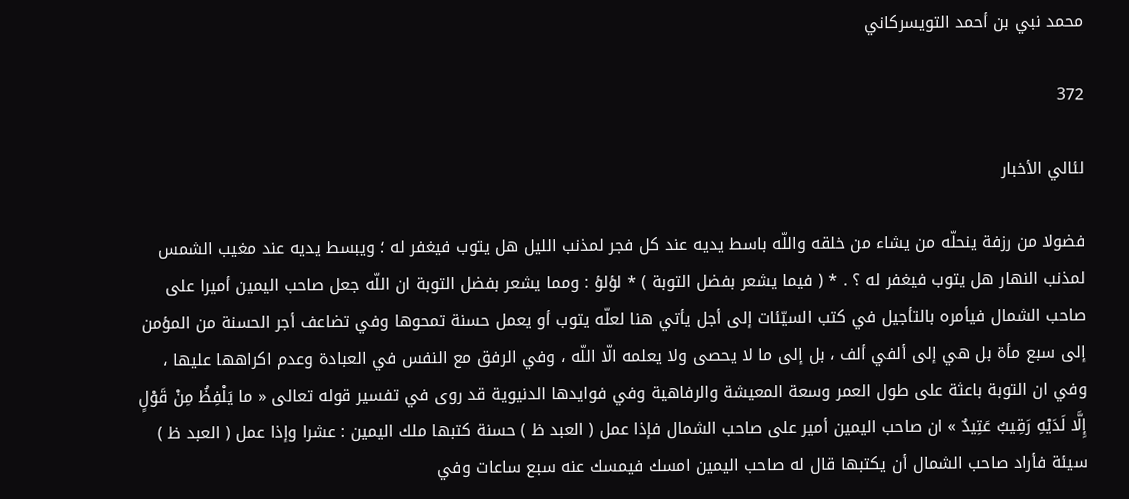محمد نبي بن أحمد التويسركاني

372

لئالي الأخبار

فضولا من رزفة ينحلّه من يشاء من خلقه واللّه باسط يديه عند كل فجر لمذنب الليل هل يتوب فيغفر له ؛ ويبسط يديه عند مغيب الشمس لمذنب النهار هل يتوب فيغفر له ؟ . * ( فيما يشعر بفضل التوبة ) * لؤلؤ : ومما يشعر بفضل التوبة ان اللّه جعل صاحب اليمين أميرا على صاحب الشمال فيأمره بالتأجيل في كتب السيّئات إلى أجل يأتي هنا لعلّه يتوب أو يعمل حسنة تمحوها وفي تضاعف أجر الحسنة من المؤمن إلى سبع مأة بل هي إلى ألفي ألف ، بل إلى ما لا يحصى ولا يعلمه الّا اللّه ، وفي الرفق مع النفس في العبادة وعدم اكراهها عليها ، وفي ان التوبة باعثة على طول العمر وسعة المعيشة والرفاهية وفي فوايدها الدنيوية قد روى في تفسير قوله تعالى « ما يَلْفِظُ مِنْ قَوْلٍ إِلَّا لَدَيْهِ رَقِيبٌ عَتِيدٌ » ان صاحب اليمين أمير على صاحب الشمال فإذا عمل ( العبد ظ ) حسنة كتبها ملك اليمين : عشرا وإذا عمل ( العبد ظ ) سيئة فأراد صاحب الشمال أن يكتبها قال له صاحب اليمين امسك فيمسك عنه سبع ساعات وفي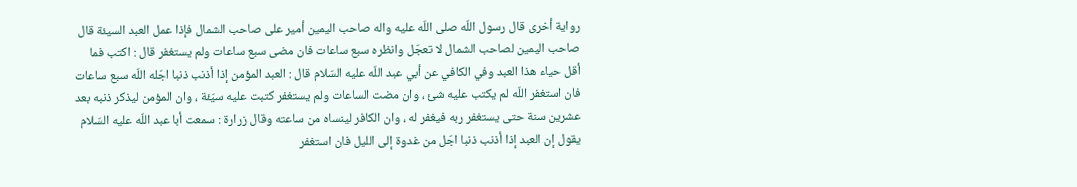رواية أخرى قال رسول اللّه صلى اللّه عليه واله صاحب اليمين أمير على صاحب الشمال فإذا عمل العبد السيئة قال صاحب اليمين لصاحب الشمال لا تعجّل وانظره سبع ساعات فان مضى سبع ساعات ولم يستغفر قال : اكتب فما أقل حياء هذا العبد وفي الكافي عن أبي عبد اللّه عليه السّلام قال : العبد المؤمن إذا أذنب ذنبا اجّله اللّه سبع ساعات فان استغفر اللّه لم يكتب عليه شئ ، وان مضت الساعات ولم يستغفر كتبت عليه سيّئة ، وان المؤمن ليذكر ذنبه بعد عشرين سنة حتى يستغفر ربه فيغفر له ، وان الكافر لينساه من ساعته وقال زرارة : سمعت أبا عبد اللّه عليه السّلام يقول إن العبد إذا أذنب ذنبا اجّل من غدوة إلى الليل فان استغفر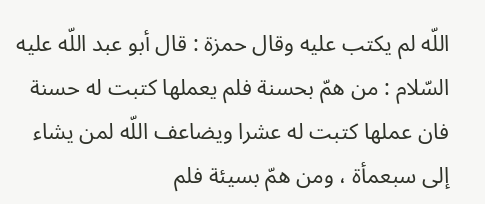اللّه لم يكتب عليه وقال حمزة : قال أبو عبد اللّه عليه السّلام : من همّ بحسنة فلم يعملها كتبت له حسنة فان عملها كتبت له عشرا ويضاعف اللّه لمن يشاء إلى سبعمأة ، ومن همّ بسيئة فلم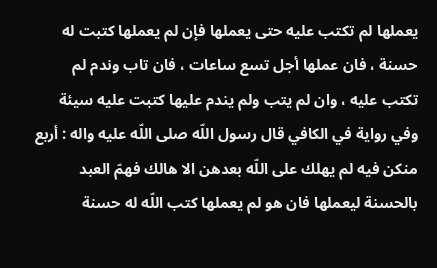يعملها لم تكتب عليه حتى يعملها فإن لم يعملها كتبت له حسنة ، فان عملها أجل تسع ساعات ، فان تاب وندم لم تكتب عليه ، وان لم يتب ولم يندم عليها كتبت عليه سيئة وفي رواية في الكافي قال رسول اللّه صلى اللّه عليه واله : أربع منكن فيه لم يهلك على اللّه بعدهن الا هالك فهمّ العبد بالحسنة ليعملها فان هو لم يعملها كتب اللّه له حسنة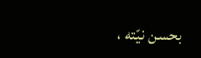بحسن نيّته ،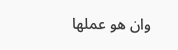وان هو عملها